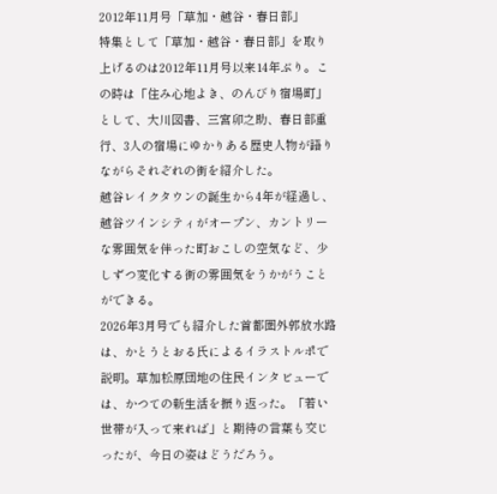2012年11月号「草加・越谷・春日部」
特集として「草加・越谷・春日部」を取り上げるのは2012年11月号以来14年ぶり。この時は「住み心地よき、のんびり宿場町」として、大川図書、三宮卯之助、春日部重行、3人の宿場にゆかりある歴史人物が語りながらそれぞれの街を紹介した。
越谷レイクタウンの誕生から4年が経過し、越谷ツインシティがオープン、カントリーな雰囲気を伴った町おこしの空気など、少しずつ変化する街の雰囲気をうかがうことができる。
2026年3月号でも紹介した首都圏外郭放水路は、かとうとおる氏によるイラストルポで説明。草加松原団地の住民インタビューでは、かつての新生活を振り返った。「若い世帯が入って来れば」と期待の言葉も交じったが、今日の姿はどうだろう。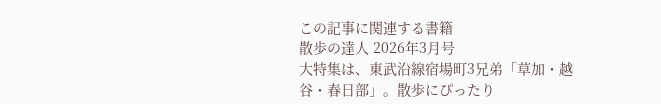この記事に関連する書籍
散歩の達人 2026年3月号
大特集は、東武沿線宿場町3兄弟「草加・越谷・春日部」。散歩にぴったり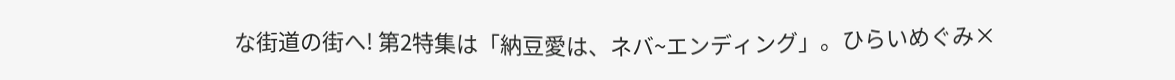な街道の街へ! 第2特集は「納豆愛は、ネバ~エンディング」。ひらいめぐみ×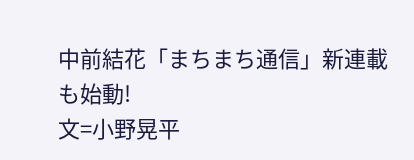中前結花「まちまち通信」新連載も始動!
文=小野晃平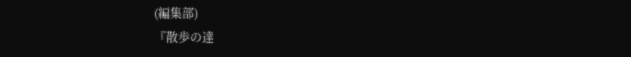(編集部)
『散歩の達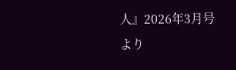人』2026年3月号より